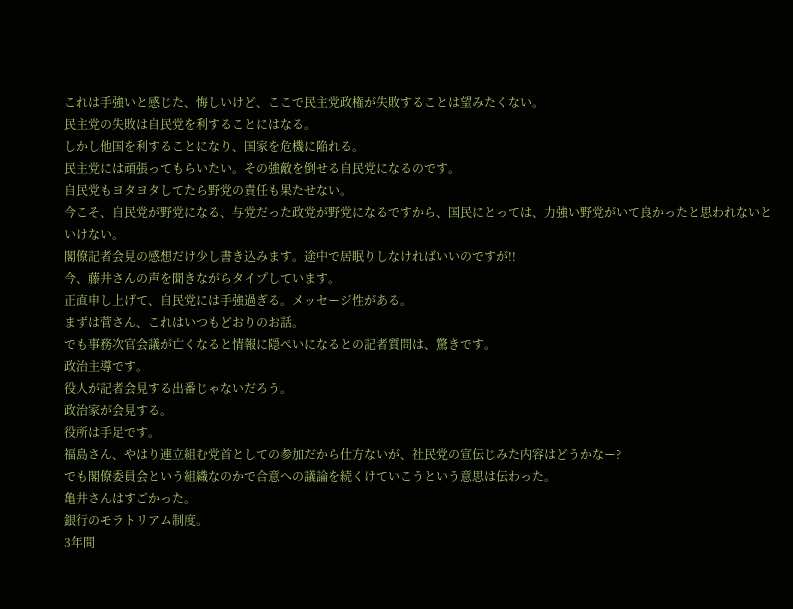これは手強いと感じた、悔しいけど、ここで民主党政権が失敗することは望みたくない。
民主党の失敗は自民党を利することにはなる。
しかし他国を利することになり、国家を危機に陥れる。
民主党には頑張ってもらいたい。その強敵を倒せる自民党になるのです。
自民党もヨタヨタしてたら野党の責任も果たせない。
今こそ、自民党が野党になる、与党だった政党が野党になるですから、国民にとっては、力強い野党がいて良かったと思われないといけない。
閣僚記者会見の感想だけ少し書き込みます。途中で居眠りしなければいいのですが!!
今、藤井さんの声を聞きながらタイプしています。
正直申し上げて、自民党には手強過ぎる。メッセージ性がある。
まずは菅さん、これはいつもどおりのお話。
でも事務次官会議が亡くなると情報に隠ぺいになるとの記者質問は、驚きです。
政治主導です。
役人が記者会見する出番じゃないだろう。
政治家が会見する。
役所は手足です。
福島さん、やはり連立組む党首としての参加だから仕方ないが、社民党の宣伝じみた内容はどうかなー?
でも閣僚委員会という組織なのかで合意への議論を続くけていこうという意思は伝わった。
亀井さんはすごかった。
銀行のモラトリアム制度。
3年間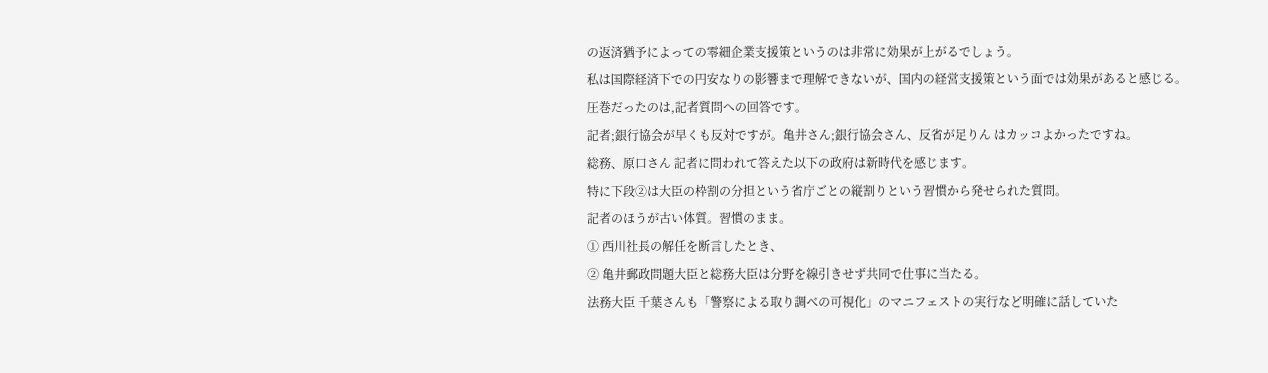の返済猶予によっての零細企業支援策というのは非常に効果が上がるでしょう。
私は国際経済下での円安なりの影響まで理解できないが、国内の経営支援策という面では効果があると感じる。
圧巻だったのは,記者質問への回答です。
記者;銀行協会が早くも反対ですが。亀井さん;銀行協会さん、反省が足りん はカッコよかったですね。
総務、原口さん 記者に問われて答えた以下の政府は新時代を感じます。
特に下段②は大臣の枠割の分担という省庁ごとの縦割りという習慣から発せられた質問。
記者のほうが古い体質。習慣のまま。
① 西川社長の解任を断言したとき、
② 亀井郵政問題大臣と総務大臣は分野を線引きせず共同で仕事に当たる。
法務大臣 千葉さんも「警察による取り調べの可視化」のマニフェストの実行など明確に話していた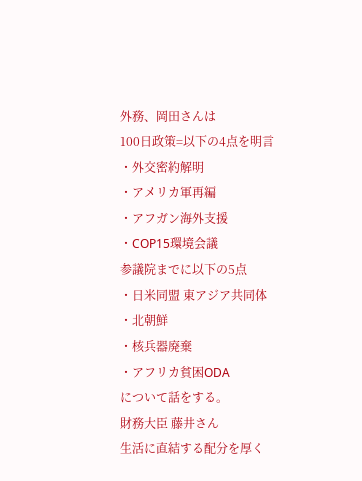外務、岡田さんは
100日政策=以下の4点を明言
・外交密約解明
・アメリカ軍再編
・アフガン海外支援
・COP15環境会議
参議院までに以下の5点
・日米同盟 東アジア共同体
・北朝鮮
・核兵器廃棄
・アフリカ貧困ODA
について話をする。
財務大臣 藤井さん
生活に直結する配分を厚く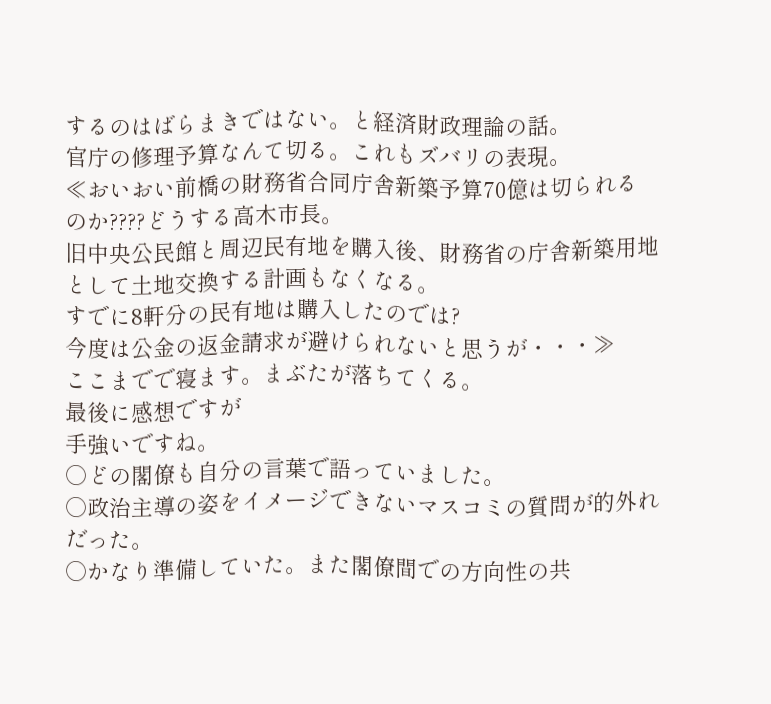するのはばらまきではない。と経済財政理論の話。
官庁の修理予算なんて切る。これもズバリの表現。
≪おいおい前橋の財務省合同庁舎新築予算70億は切られるのか????どうする高木市長。
旧中央公民館と周辺民有地を購入後、財務省の庁舎新築用地として土地交換する計画もなくなる。
すでに8軒分の民有地は購入したのでは?
今度は公金の返金請求が避けられないと思うが・・・≫
ここまでで寝ます。まぶたが落ちてくる。
最後に感想ですが
手強いですね。
○どの閣僚も自分の言葉で語っていました。
○政治主導の姿をイメージできないマスコミの質問が的外れだった。
○かなり準備していた。また閣僚間での方向性の共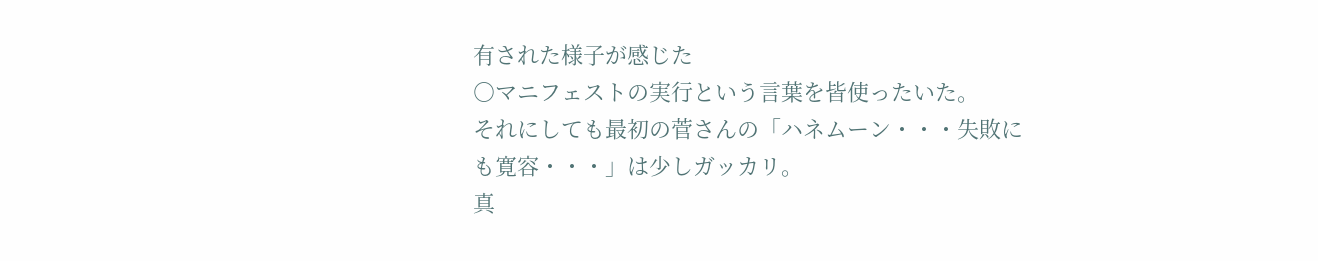有された様子が感じた
○マニフェストの実行という言葉を皆使ったいた。
それにしても最初の菅さんの「ハネムーン・・・失敗にも寛容・・・」は少しガッカリ。
真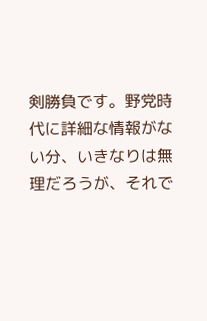剣勝負です。野党時代に詳細な情報がない分、いきなりは無理だろうが、それで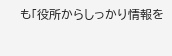も「役所からしっかり情報を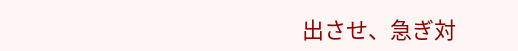出させ、急ぎ対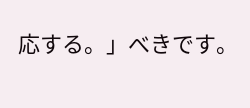応する。」べきです。